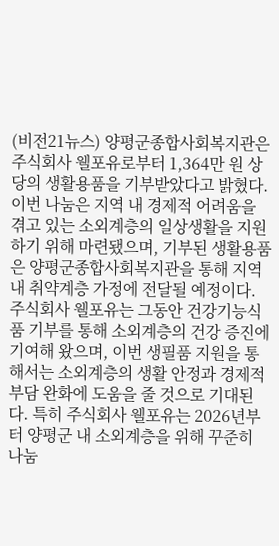(비전21뉴스) 양평군종합사회복지관은 주식회사 웰포유로부터 1,364만 원 상당의 생활용품을 기부받았다고 밝혔다. 이번 나눔은 지역 내 경제적 어려움을 겪고 있는 소외계층의 일상생활을 지원하기 위해 마련됐으며, 기부된 생활용품은 양평군종합사회복지관을 통해 지역 내 취약계층 가정에 전달될 예정이다. 주식회사 웰포유는 그동안 건강기능식품 기부를 통해 소외계층의 건강 증진에 기여해 왔으며, 이번 생필품 지원을 통해서는 소외계층의 생활 안정과 경제적 부담 완화에 도움을 줄 것으로 기대된다. 특히 주식회사 웰포유는 2026년부터 양평군 내 소외계층을 위해 꾸준히 나눔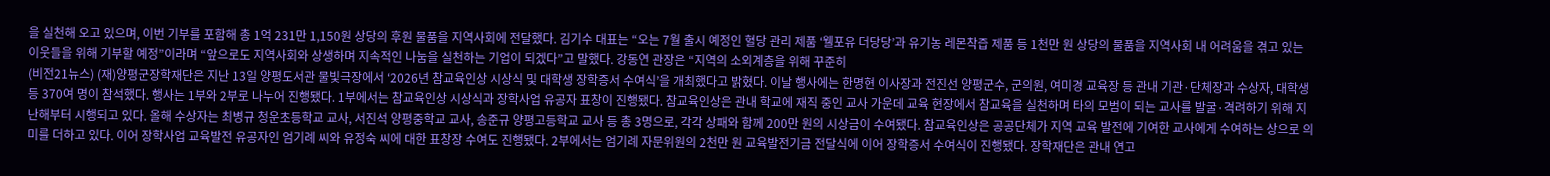을 실천해 오고 있으며, 이번 기부를 포함해 총 1억 231만 1,150원 상당의 후원 물품을 지역사회에 전달했다. 김기수 대표는 “오는 7월 출시 예정인 혈당 관리 제품 ‘웰포유 더당당’과 유기농 레몬착즙 제품 등 1천만 원 상당의 물품을 지역사회 내 어려움을 겪고 있는 이웃들을 위해 기부할 예정”이라며 “앞으로도 지역사회와 상생하며 지속적인 나눔을 실천하는 기업이 되겠다”고 말했다. 강동연 관장은 “지역의 소외계층을 위해 꾸준히
(비전21뉴스) (재)양평군장학재단은 지난 13일 양평도서관 물빛극장에서 ‘2026년 참교육인상 시상식 및 대학생 장학증서 수여식’을 개최했다고 밝혔다. 이날 행사에는 한명현 이사장과 전진선 양평군수, 군의원, 여미경 교육장 등 관내 기관·단체장과 수상자, 대학생 등 370여 명이 참석했다. 행사는 1부와 2부로 나누어 진행됐다. 1부에서는 참교육인상 시상식과 장학사업 유공자 표창이 진행됐다. 참교육인상은 관내 학교에 재직 중인 교사 가운데 교육 현장에서 참교육을 실천하며 타의 모범이 되는 교사를 발굴·격려하기 위해 지난해부터 시행되고 있다. 올해 수상자는 최병규 청운초등학교 교사, 서진석 양평중학교 교사, 송준규 양평고등학교 교사 등 총 3명으로, 각각 상패와 함께 200만 원의 시상금이 수여됐다. 참교육인상은 공공단체가 지역 교육 발전에 기여한 교사에게 수여하는 상으로 의미를 더하고 있다. 이어 장학사업 교육발전 유공자인 엄기례 씨와 유정숙 씨에 대한 표창장 수여도 진행됐다. 2부에서는 엄기례 자문위원의 2천만 원 교육발전기금 전달식에 이어 장학증서 수여식이 진행됐다. 장학재단은 관내 연고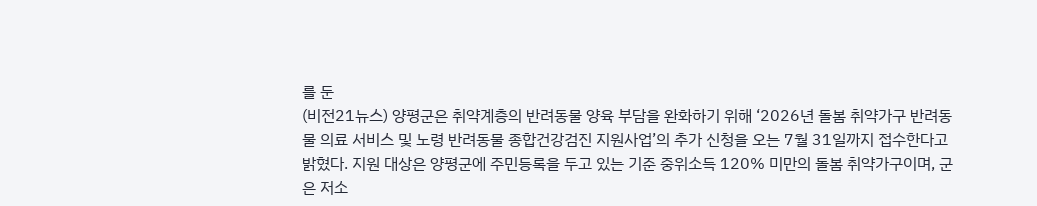를 둔
(비전21뉴스) 양평군은 취약계층의 반려동물 양육 부담을 완화하기 위해 ‘2026년 돌봄 취약가구 반려동물 의료 서비스 및 노령 반려동물 종합건강검진 지원사업’의 추가 신청을 오는 7월 31일까지 접수한다고 밝혔다. 지원 대상은 양평군에 주민등록을 두고 있는 기준 중위소득 120% 미만의 돌봄 취약가구이며, 군은 저소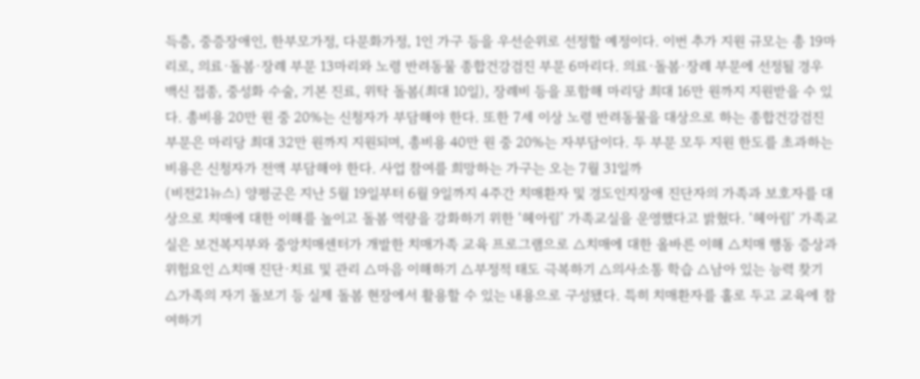득층, 중증장애인, 한부모가정, 다문화가정, 1인 가구 등을 우선순위로 선정할 예정이다. 이번 추가 지원 규모는 총 19마리로, 의료·돌봄·장례 부문 13마리와 노령 반려동물 종합건강검진 부문 6마리다. 의료·돌봄·장례 부문에 선정될 경우 백신 접종, 중성화 수술, 기본 진료, 위탁 돌봄(최대 10일), 장례비 등을 포함해 마리당 최대 16만 원까지 지원받을 수 있다. 총비용 20만 원 중 20%는 신청자가 부담해야 한다. 또한 7세 이상 노령 반려동물을 대상으로 하는 종합건강검진 부문은 마리당 최대 32만 원까지 지원되며, 총비용 40만 원 중 20%는 자부담이다. 두 부문 모두 지원 한도를 초과하는 비용은 신청자가 전액 부담해야 한다. 사업 참여를 희망하는 가구는 오는 7월 31일까
(비전21뉴스) 양평군은 지난 5월 19일부터 6월 9일까지 4주간 치매환자 및 경도인지장애 진단자의 가족과 보호자를 대상으로 치매에 대한 이해를 높이고 돌봄 역량을 강화하기 위한 ‘헤아림’ 가족교실을 운영했다고 밝혔다. ‘헤아림’ 가족교실은 보건복지부와 중앙치매센터가 개발한 치매가족 교육 프로그램으로 △치매에 대한 올바른 이해 △치매 행동 증상과 위험요인 △치매 진단·치료 및 관리 △마음 이해하기 △부정적 태도 극복하기 △의사소통 학습 △남아 있는 능력 찾기 △가족의 자기 돌보기 등 실제 돌봄 현장에서 활용할 수 있는 내용으로 구성됐다. 특히 치매환자를 홀로 두고 교육에 참여하기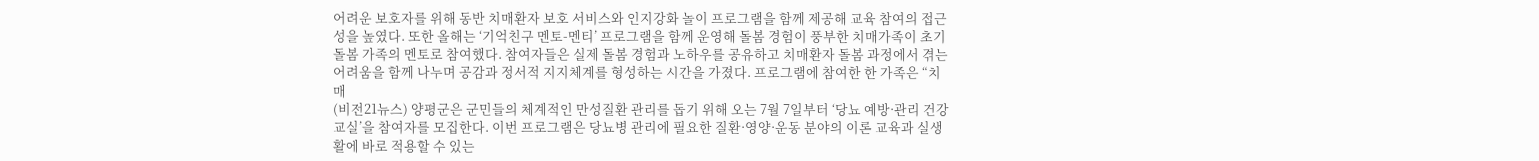어려운 보호자를 위해 동반 치매환자 보호 서비스와 인지강화 놀이 프로그램을 함께 제공해 교육 참여의 접근성을 높였다. 또한 올해는 ‘기억친구 멘토-멘티’ 프로그램을 함께 운영해 돌봄 경험이 풍부한 치매가족이 초기 돌봄 가족의 멘토로 참여했다. 참여자들은 실제 돌봄 경험과 노하우를 공유하고 치매환자 돌봄 과정에서 겪는 어려움을 함께 나누며 공감과 정서적 지지체계를 형성하는 시간을 가졌다. 프로그램에 참여한 한 가족은 “치매
(비전21뉴스) 양평군은 군민들의 체계적인 만성질환 관리를 돕기 위해 오는 7월 7일부터 ‘당뇨 예방·관리 건강교실’을 참여자를 모집한다. 이번 프로그램은 당뇨병 관리에 필요한 질환·영양·운동 분야의 이론 교육과 실생활에 바로 적용할 수 있는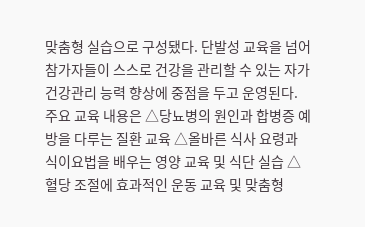맞춤형 실습으로 구성됐다. 단발성 교육을 넘어 참가자들이 스스로 건강을 관리할 수 있는 자가 건강관리 능력 향상에 중점을 두고 운영된다. 주요 교육 내용은 △당뇨병의 원인과 합병증 예방을 다루는 질환 교육 △올바른 식사 요령과 식이요법을 배우는 영양 교육 및 식단 실습 △혈당 조절에 효과적인 운동 교육 및 맞춤형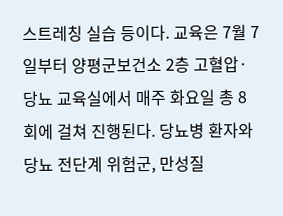스트레칭 실습 등이다. 교육은 7월 7일부터 양평군보건소 2층 고혈압·당뇨 교육실에서 매주 화요일 총 8회에 걸쳐 진행된다. 당뇨병 환자와 당뇨 전단계 위험군, 만성질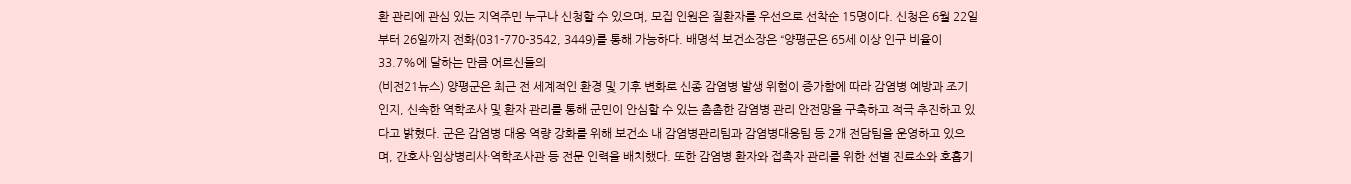환 관리에 관심 있는 지역주민 누구나 신청할 수 있으며, 모집 인원은 질환자를 우선으로 선착순 15명이다. 신청은 6월 22일부터 26일까지 전화(031-770-3542, 3449)를 통해 가능하다. 배명석 보건소장은 “양평군은 65세 이상 인구 비율이 33.7%에 달하는 만큼 어르신들의
(비전21뉴스) 양평군은 최근 전 세계적인 환경 및 기후 변화로 신종 감염병 발생 위험이 증가함에 따라 감염병 예방과 조기 인지, 신속한 역학조사 및 환자 관리를 통해 군민이 안심할 수 있는 촘촘한 감염병 관리 안전망을 구축하고 적극 추진하고 있다고 밝혔다. 군은 감염병 대응 역량 강화를 위해 보건소 내 감염병관리팀과 감염병대응팀 등 2개 전담팀을 운영하고 있으며, 간호사·임상병리사·역학조사관 등 전문 인력을 배치했다. 또한 감염병 환자와 접촉자 관리를 위한 선별 진료소와 호흡기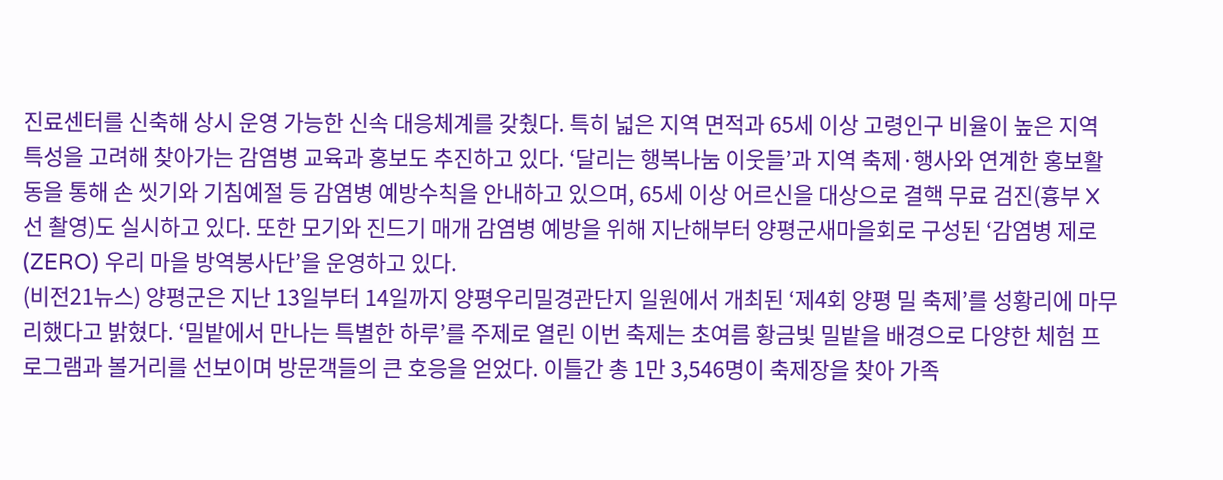진료센터를 신축해 상시 운영 가능한 신속 대응체계를 갖췄다. 특히 넓은 지역 면적과 65세 이상 고령인구 비율이 높은 지역 특성을 고려해 찾아가는 감염병 교육과 홍보도 추진하고 있다. ‘달리는 행복나눔 이웃들’과 지역 축제·행사와 연계한 홍보활동을 통해 손 씻기와 기침예절 등 감염병 예방수칙을 안내하고 있으며, 65세 이상 어르신을 대상으로 결핵 무료 검진(흉부 X선 촬영)도 실시하고 있다. 또한 모기와 진드기 매개 감염병 예방을 위해 지난해부터 양평군새마을회로 구성된 ‘감염병 제로(ZERO) 우리 마을 방역봉사단’을 운영하고 있다.
(비전21뉴스) 양평군은 지난 13일부터 14일까지 양평우리밀경관단지 일원에서 개최된 ‘제4회 양평 밀 축제’를 성황리에 마무리했다고 밝혔다. ‘밀밭에서 만나는 특별한 하루’를 주제로 열린 이번 축제는 초여름 황금빛 밀밭을 배경으로 다양한 체험 프로그램과 볼거리를 선보이며 방문객들의 큰 호응을 얻었다. 이틀간 총 1만 3,546명이 축제장을 찾아 가족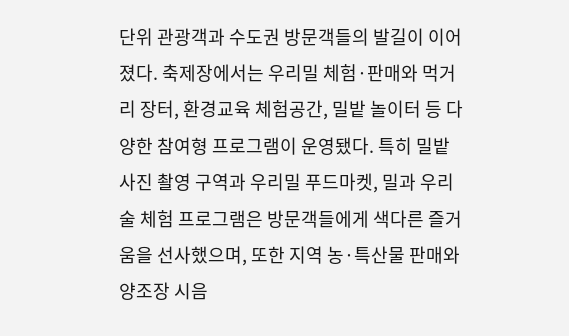단위 관광객과 수도권 방문객들의 발길이 이어졌다. 축제장에서는 우리밀 체험·판매와 먹거리 장터, 환경교육 체험공간, 밀밭 놀이터 등 다양한 참여형 프로그램이 운영됐다. 특히 밀밭 사진 촬영 구역과 우리밀 푸드마켓, 밀과 우리술 체험 프로그램은 방문객들에게 색다른 즐거움을 선사했으며, 또한 지역 농·특산물 판매와 양조장 시음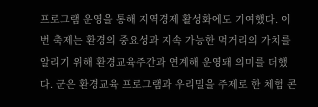프로그램 운영을 통해 지역경제 활성화에도 기여했다. 이번 축제는 환경의 중요성과 지속 가능한 먹거리의 가치를 알리기 위해 환경교육주간과 연계해 운영돼 의미를 더했다. 군은 환경교육 프로그램과 우리밀을 주제로 한 체험 콘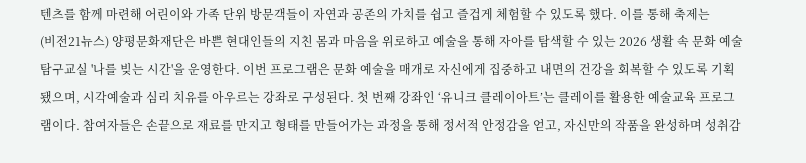텐츠를 함께 마련해 어린이와 가족 단위 방문객들이 자연과 공존의 가치를 쉽고 즐겁게 체험할 수 있도록 했다. 이를 통해 축제는
(비전21뉴스) 양평문화재단은 바쁜 현대인들의 지친 몸과 마음을 위로하고 예술을 통해 자아를 탐색할 수 있는 2026 생활 속 문화 예술 탐구교실 '나를 빚는 시간'을 운영한다. 이번 프로그램은 문화 예술을 매개로 자신에게 집중하고 내면의 건강을 회복할 수 있도록 기획됐으며, 시각예술과 심리 치유를 아우르는 강좌로 구성된다. 첫 번째 강좌인 ‘유니크 클레이아트’는 클레이를 활용한 예술교육 프로그램이다. 참여자들은 손끝으로 재료를 만지고 형태를 만들어가는 과정을 통해 정서적 안정감을 얻고, 자신만의 작품을 완성하며 성취감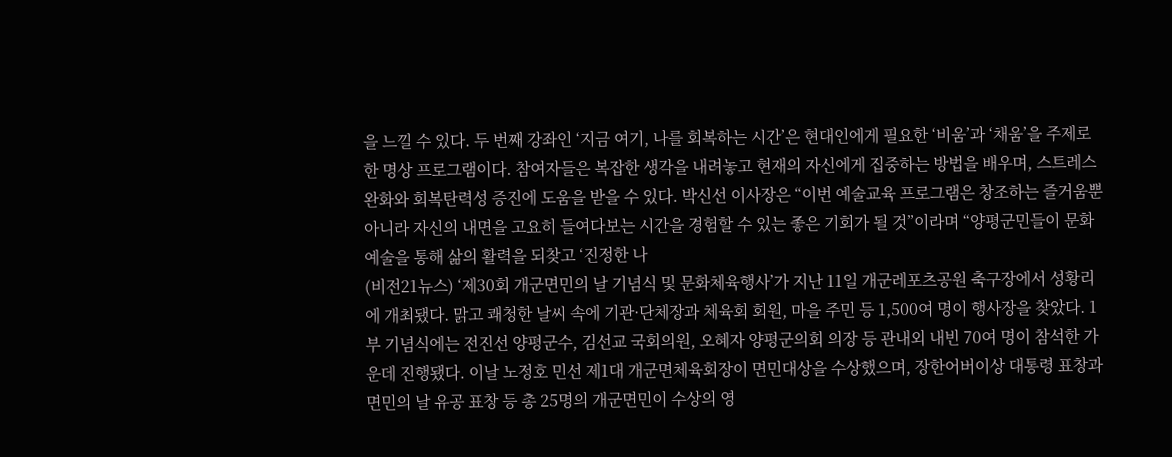을 느낄 수 있다. 두 번째 강좌인 ‘지금 여기, 나를 회복하는 시간’은 현대인에게 필요한 ‘비움’과 ‘채움’을 주제로 한 명상 프로그램이다. 참여자들은 복잡한 생각을 내려놓고 현재의 자신에게 집중하는 방법을 배우며, 스트레스 완화와 회복탄력성 증진에 도움을 받을 수 있다. 박신선 이사장은 “이번 예술교육 프로그램은 창조하는 즐거움뿐 아니라 자신의 내면을 고요히 들여다보는 시간을 경험할 수 있는 좋은 기회가 될 것”이라며 “양평군민들이 문화 예술을 통해 삶의 활력을 되찾고 ‘진정한 나
(비전21뉴스) ‘제30회 개군면민의 날 기념식 및 문화체육행사’가 지난 11일 개군레포츠공원 축구장에서 성황리에 개최됐다. 맑고 쾌청한 날씨 속에 기관·단체장과 체육회 회원, 마을 주민 등 1,500여 명이 행사장을 찾았다. 1부 기념식에는 전진선 양평군수, 김선교 국회의원, 오혜자 양평군의회 의장 등 관내외 내빈 70여 명이 참석한 가운데 진행됐다. 이날 노정호 민선 제1대 개군면체육회장이 면민대상을 수상했으며, 장한어버이상 대통령 표창과 면민의 날 유공 표창 등 총 25명의 개군면민이 수상의 영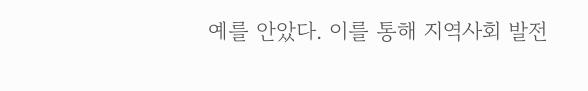예를 안았다. 이를 통해 지역사회 발전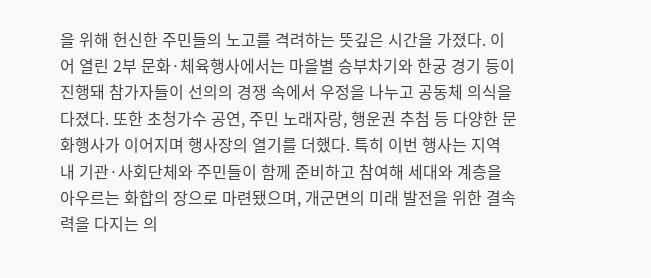을 위해 헌신한 주민들의 노고를 격려하는 뜻깊은 시간을 가졌다. 이어 열린 2부 문화·체육행사에서는 마을별 승부차기와 한궁 경기 등이 진행돼 참가자들이 선의의 경쟁 속에서 우정을 나누고 공동체 의식을 다졌다. 또한 초청가수 공연, 주민 노래자랑, 행운권 추첨 등 다양한 문화행사가 이어지며 행사장의 열기를 더했다. 특히 이번 행사는 지역 내 기관·사회단체와 주민들이 함께 준비하고 참여해 세대와 계층을 아우르는 화합의 장으로 마련됐으며, 개군면의 미래 발전을 위한 결속력을 다지는 의